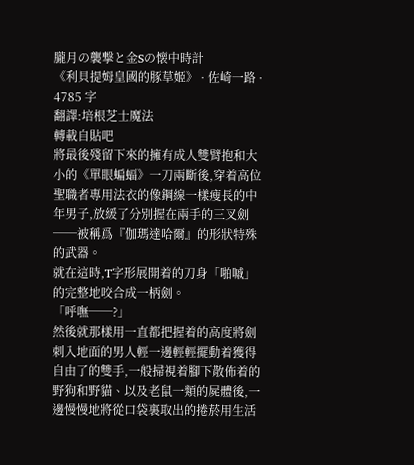朧月の襲撃と金Sの懐中時計
《利貝提姆皇國的豚草姬》 · 佐崎一路 · 4785 字
翻譯:培根芝士魔法
轉載自貼吧
將最後殘留下來的擁有成人雙臂抱和大小的《單眼蝙蝠》一刀兩斷後,穿着高位聖職者專用法衣的像鋼線一樣瘦長的中年男子,放緩了分別握在兩手的三叉劍──被稱爲『伽瑪達哈爾』的形狀特殊的武器。
就在這時,T字形展開着的刀身「啪嘁」的完整地咬合成一柄劍。
「呼嘸──?」
然後就那樣用一直都把握着的高度將劍刺入地面的男人輕一邊輕輕擺動着獲得自由了的雙手,一般掃視着腳下散佈着的野狗和野貓、以及老鼠一類的屍體後,一邊慢慢地將從口袋裏取出的捲菸用生活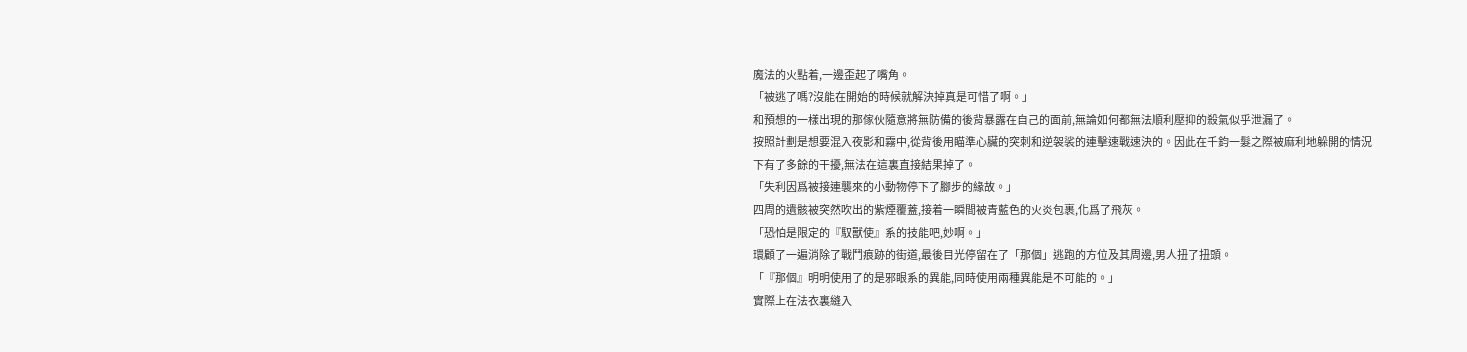魔法的火點着,一邊歪起了嘴角。
「被逃了嗎?沒能在開始的時候就解決掉真是可惜了啊。」
和預想的一樣出現的那傢伙隨意將無防備的後背暴露在自己的面前,無論如何都無法順利壓抑的殺氣似乎泄漏了。
按照計劃是想要混入夜影和霧中,從背後用瞄準心臟的突刺和逆袈裟的連擊速戰速決的。因此在千鈞一髮之際被麻利地躲開的情況下有了多餘的干擾,無法在這裏直接結果掉了。
「失利因爲被接連襲來的小動物停下了腳步的緣故。」
四周的遺骸被突然吹出的紫煙覆蓋,接着一瞬間被青藍色的火炎包裹,化爲了飛灰。
「恐怕是限定的『馭獸使』系的技能吧,妙啊。」
環顧了一遍消除了戰鬥痕跡的街道,最後目光停留在了「那個」逃跑的方位及其周邊,男人扭了扭頭。
「『那個』明明使用了的是邪眼系的異能,同時使用兩種異能是不可能的。」
實際上在法衣裏縫入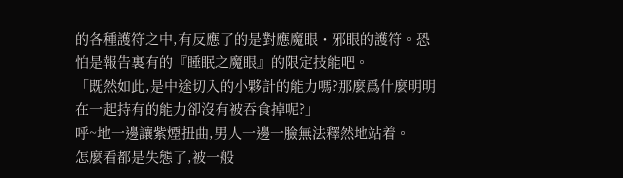的各種護符之中,有反應了的是對應魔眼・邪眼的護符。恐怕是報告裏有的『睡眠之魔眼』的限定技能吧。
「既然如此,是中途切入的小夥計的能力嗎?那麼爲什麼明明在一起持有的能力卻沒有被吞食掉呢?」
呼~地一邊讓紫煙扭曲,男人一邊一臉無法釋然地站着。
怎麼看都是失態了,被一般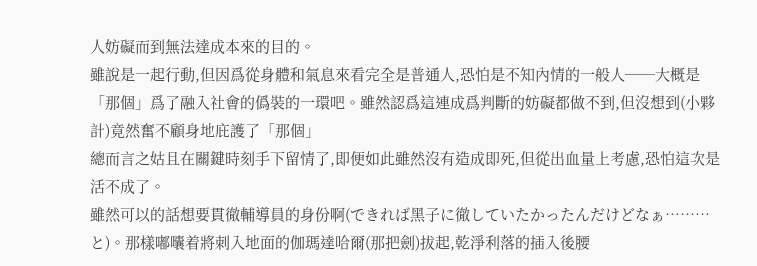人妨礙而到無法達成本來的目的。
雖說是一起行動,但因爲從身體和氣息來看完全是普通人,恐怕是不知內情的一般人──大概是「那個」爲了融入社會的僞裝的一環吧。雖然認爲這連成爲判斷的妨礙都做不到,但沒想到(小夥計)竟然奮不顧身地庇護了「那個」
總而言之姑且在關鍵時刻手下留情了,即便如此雖然沒有造成即死,但從出血量上考慮,恐怕這次是活不成了。
雖然可以的話想要貫徹輔導員的身份啊(できれば黑子に徹していたかったんだけどなぁ⋯⋯⋯と)。那樣嘟囔着將刺入地面的伽瑪達哈爾(那把劍)拔起,乾淨利落的插入後腰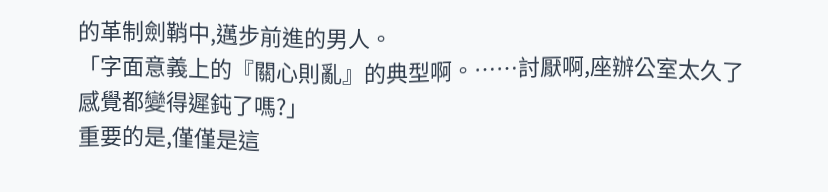的革制劍鞘中,邁步前進的男人。
「字面意義上的『關心則亂』的典型啊。⋯⋯討厭啊,座辦公室太久了感覺都變得遲鈍了嗎?」
重要的是,僅僅是這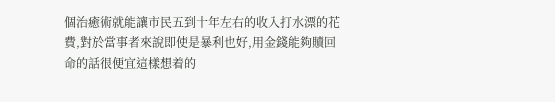個治癒術就能讓市民五到十年左右的收入打水漂的花費,對於當事者來說即使是暴利也好,用金錢能夠贖回命的話很便宜這樣想着的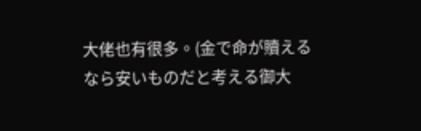大佬也有很多。(金で命が贖えるなら安いものだと考える御大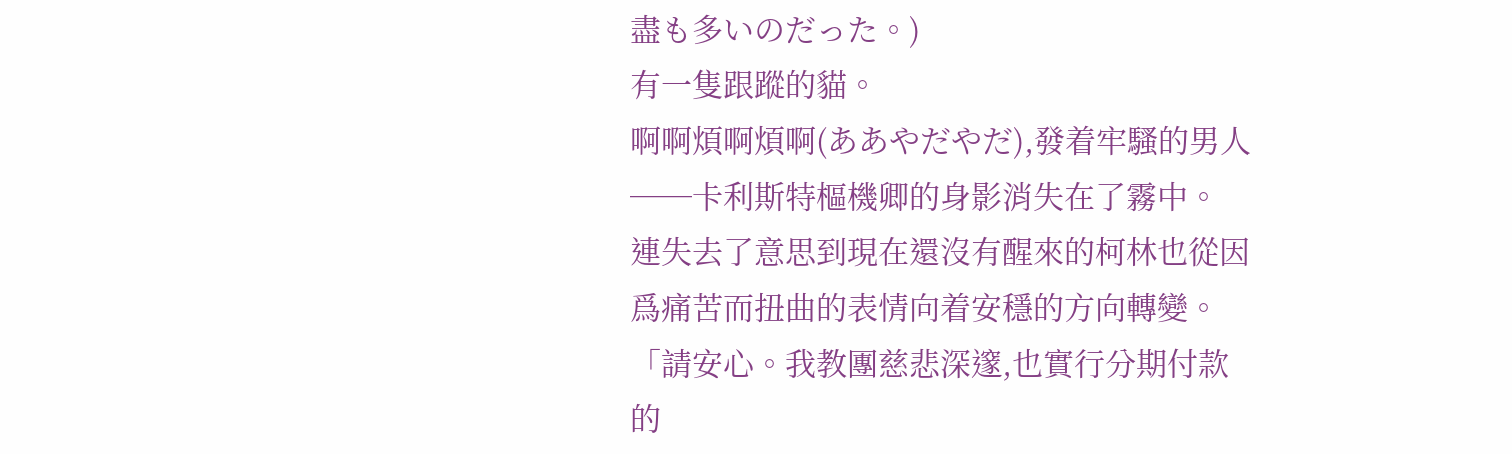盡も多いのだった。)
有一隻跟蹤的貓。
啊啊煩啊煩啊(ああやだやだ),發着牢騷的男人──卡利斯特樞機卿的身影消失在了霧中。
連失去了意思到現在還沒有醒來的柯林也從因爲痛苦而扭曲的表情向着安穩的方向轉變。
「請安心。我教團慈悲深邃,也實行分期付款的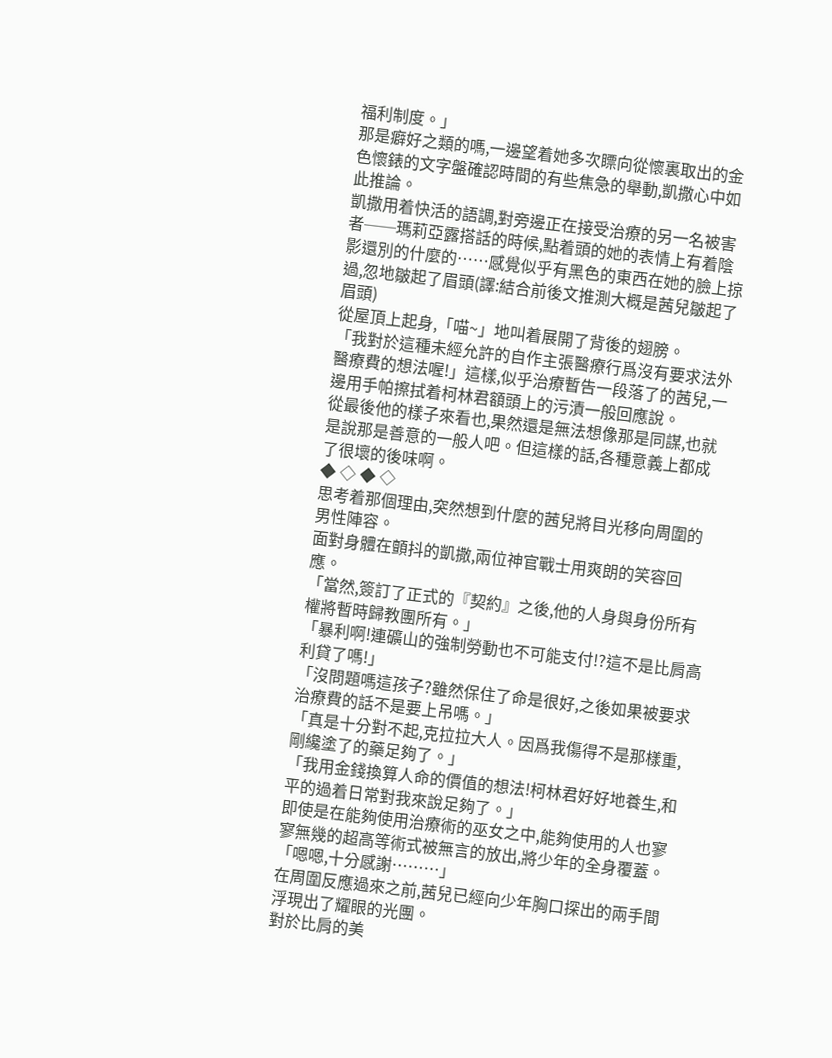福利制度。」
那是癖好之類的嗎,一邊望着她多次瞟向從懷裏取出的金色懷錶的文字盤確認時間的有些焦急的舉動,凱撒心中如此推論。
凱撒用着快活的語調,對旁邊正在接受治療的另一名被害者──瑪莉亞露搭話的時候,點着頭的她的表情上有着陰影還別的什麼的⋯⋯感覺似乎有黑色的東西在她的臉上掠過,忽地皺起了眉頭(譯:結合前後文推測大概是茜兒皺起了眉頭)
從屋頂上起身,「喵~」地叫着展開了背後的翅膀。
「我對於這種未經允許的自作主張醫療行爲沒有要求法外醫療費的想法喔!」這樣,似乎治療暫告一段落了的茜兒,一邊用手帕擦拭着柯林君額頭上的污漬一般回應說。
從最後他的樣子來看也,果然還是無法想像那是同謀,也就是說那是善意的一般人吧。但這樣的話,各種意義上都成了很壞的後味啊。
◆ ◇ ◆ ◇
思考着那個理由,突然想到什麼的茜兒將目光移向周圍的男性陣容。
面對身體在顫抖的凱撒,兩位神官戰士用爽朗的笑容回應。
「當然,簽訂了正式的『契約』之後,他的人身與身份所有權將暫時歸教團所有。」
「暴利啊!連礦山的強制勞動也不可能支付!?這不是比肩高利貸了嗎!」
「沒問題嗎這孩子?雖然保住了命是很好,之後如果被要求治療費的話不是要上吊嗎。」
「真是十分對不起,克拉拉大人。因爲我傷得不是那樣重,剛纔塗了的藥足夠了。」
「我用金錢換算人命的價值的想法!柯林君好好地養生,和平的過着日常對我來說足夠了。」
即使是在能夠使用治療術的巫女之中,能夠使用的人也寥寥無幾的超高等術式被無言的放出,將少年的全身覆蓋。
「嗯嗯,十分感謝⋯⋯⋯」
在周圍反應過來之前,茜兒已經向少年胸口探出的兩手間浮現出了耀眼的光團。
對於比肩的美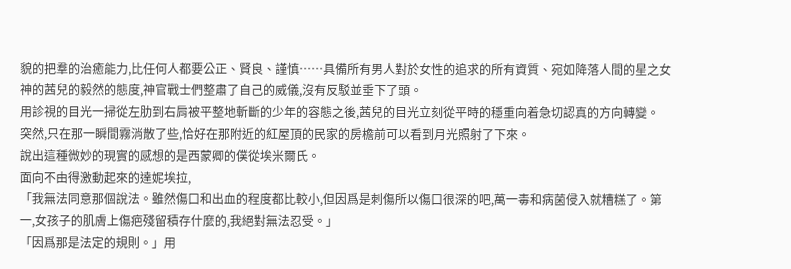貌的把羣的治癒能力,比任何人都要公正、賢良、謹慎⋯⋯具備所有男人對於女性的追求的所有資質、宛如降落人間的星之女神的茜兒的毅然的態度,神官戰士們整肅了自己的威儀,沒有反駁並垂下了頭。
用診視的目光一掃從左肋到右肩被平整地斬斷的少年的容態之後,茜兒的目光立刻從平時的穩重向着急切認真的方向轉變。
突然,只在那一瞬間霧消散了些,恰好在那附近的紅屋頂的民家的房檐前可以看到月光照射了下來。
說出這種微妙的現實的感想的是西蒙卿的僕從埃米爾氏。
面向不由得激動起來的達妮埃拉,
「我無法同意那個說法。雖然傷口和出血的程度都比較小,但因爲是刺傷所以傷口很深的吧,萬一毒和病菌侵入就糟糕了。第一,女孩子的肌膚上傷疤殘留積存什麼的,我絕對無法忍受。」
「因爲那是法定的規則。」用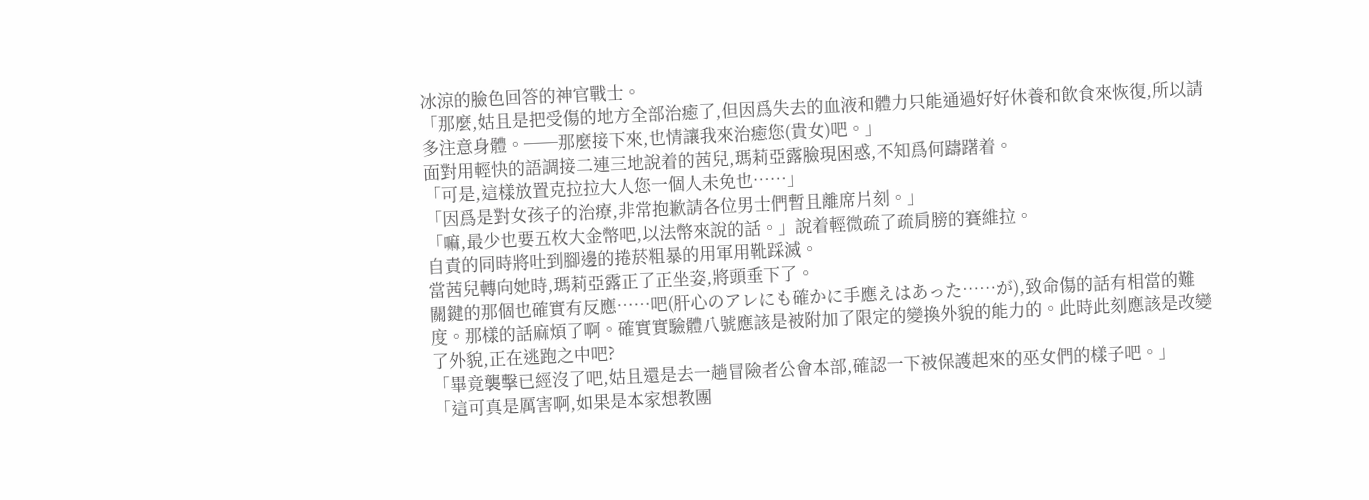冰涼的臉色回答的神官戰士。
「那麼,姑且是把受傷的地方全部治癒了,但因爲失去的血液和體力只能通過好好休養和飲食來恢復,所以請多注意身體。──那麼接下來,也情讓我來治癒您(貴女)吧。」
面對用輕快的語調接二連三地說着的茜兒,瑪莉亞露臉現困惑,不知爲何躊躇着。
「可是,這樣放置克拉拉大人您一個人未免也⋯⋯」
「因爲是對女孩子的治療,非常抱歉請各位男士們暫且離席片刻。」
「嘛,最少也要五枚大金幣吧,以法幣來說的話。」說着輕微疏了疏肩膀的賽維拉。
自責的同時將吐到腳邊的捲菸粗暴的用軍用靴踩滅。
當茜兒轉向她時,瑪莉亞露正了正坐姿,將頭垂下了。
關鍵的那個也確實有反應⋯⋯吧(肝心のアレにも確かに手應えはあった⋯⋯が),致命傷的話有相當的難度。那樣的話麻煩了啊。確實實驗體八號應該是被附加了限定的變換外貌的能力的。此時此刻應該是改變了外貌,正在逃跑之中吧?
「畢竟襲擊已經沒了吧,姑且還是去一趟冒險者公會本部,確認一下被保護起來的巫女們的樣子吧。」
「這可真是厲害啊,如果是本家想教團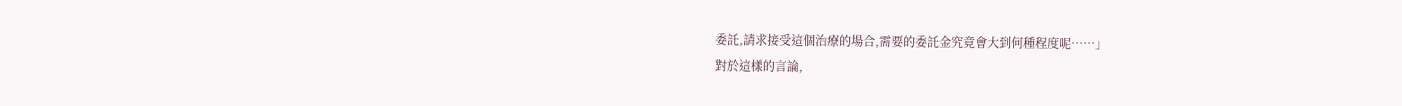委託,請求接受這個治療的場合,需要的委託金究竟會大到何種程度呢⋯⋯」
對於這樣的言論,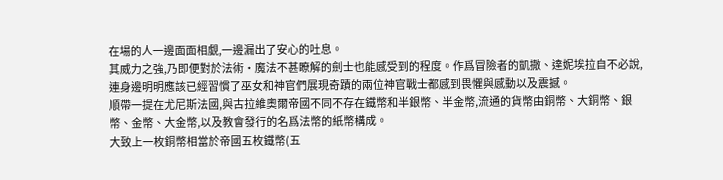在場的人一邊面面相覷,一邊漏出了安心的吐息。
其威力之強,乃即便對於法術・魔法不甚瞭解的劍士也能感受到的程度。作爲冒險者的凱撒、達妮埃拉自不必說,連身邊明明應該已經習慣了巫女和神官們展現奇蹟的兩位神官戰士都感到畏懼與感動以及震撼。
順帶一提在尤尼斯法國,與古拉維奧爾帝國不同不存在鐵幣和半銀幣、半金幣,流通的貨幣由銅幣、大銅幣、銀幣、金幣、大金幣,以及教會發行的名爲法幣的紙幣構成。
大致上一枚銅幣相當於帝國五枚鐵幣(五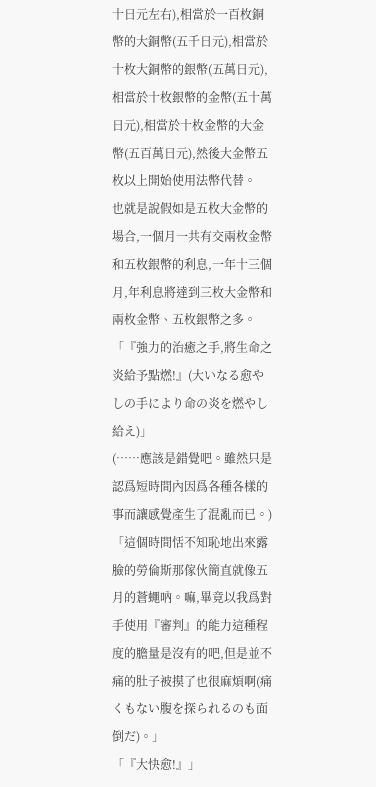十日元左右),相當於一百枚銅幣的大銅幣(五千日元),相當於十枚大銅幣的銀幣(五萬日元),相當於十枚銀幣的金幣(五十萬日元),相當於十枚金幣的大金幣(五百萬日元),然後大金幣五枚以上開始使用法幣代替。
也就是說假如是五枚大金幣的場合,一個月一共有交兩枚金幣和五枚銀幣的利息,一年十三個月,年利息將達到三枚大金幣和兩枚金幣、五枚銀幣之多。
「『強力的治癒之手,將生命之炎給予點燃!』(大いなる愈やしの手により命の炎を燃やし給え)」
(⋯⋯應該是錯覺吧。雖然只是認爲短時間內因爲各種各樣的事而讓感覺產生了混亂而已。)
「這個時間恬不知恥地出來露臉的勞倫斯那傢伙簡直就像五月的蒼蠅吶。嘛,畢竟以我爲對手使用『審判』的能力這種程度的膽量是沒有的吧,但是並不痛的肚子被摸了也很麻煩啊(痛くもない腹を探られるのも面倒だ)。」
「『大快愈!』」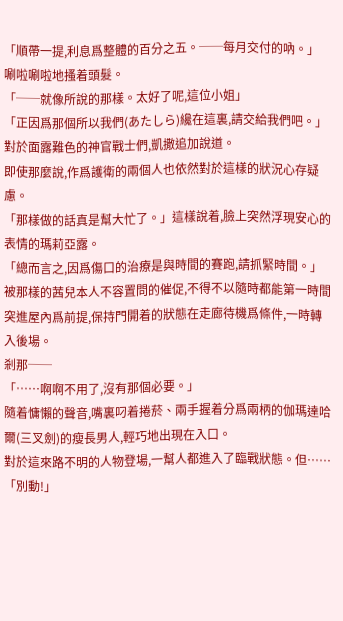「順帶一提,利息爲整體的百分之五。──每月交付的吶。」
唰啦唰啦地搔着頭髮。
「──就像所說的那樣。太好了呢,這位小姐」
「正因爲那個所以我們(あたしら)纔在這裏,請交給我們吧。」
對於面露難色的神官戰士們,凱撒追加說道。
即使那麼說,作爲護衛的兩個人也依然對於這樣的狀況心存疑慮。
「那樣做的話真是幫大忙了。」這樣說着,臉上突然浮現安心的表情的瑪莉亞露。
「總而言之,因爲傷口的治療是與時間的賽跑,請抓緊時間。」
被那樣的茜兒本人不容置問的催促,不得不以隨時都能第一時間突進屋內爲前提,保持門開着的狀態在走廊待機爲條件,一時轉入後場。
剎那──
「⋯⋯啊啊不用了,沒有那個必要。」
隨着慵懶的聲音,嘴裏叼着捲菸、兩手握着分爲兩柄的伽瑪達哈爾(三叉劍)的瘦長男人,輕巧地出現在入口。
對於這來路不明的人物登場,一幫人都進入了臨戰狀態。但⋯⋯
「別動!」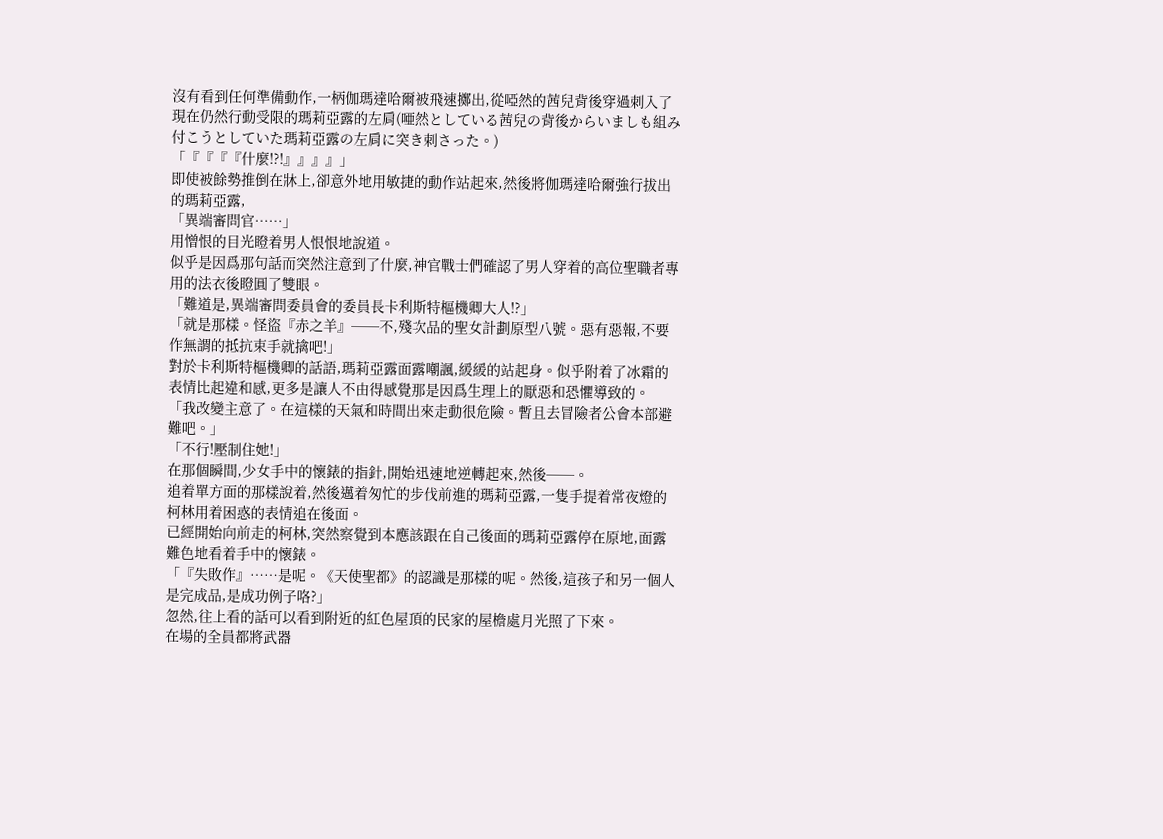沒有看到任何準備動作,一柄伽瑪達哈爾被飛速擲出,從啞然的茜兒背後穿過刺入了現在仍然行動受限的瑪莉亞露的左肩(唖然としている茜兒の背後からいましも組み付こうとしていた瑪莉亞露の左肩に突き刺さった。)
「『『『『什麼!?!』』』』」
即使被餘勢推倒在牀上,卻意外地用敏捷的動作站起來,然後將伽瑪達哈爾強行拔出的瑪莉亞露,
「異端審問官⋯⋯」
用憎恨的目光瞪着男人恨恨地說道。
似乎是因爲那句話而突然注意到了什麼,神官戰士們確認了男人穿着的高位聖職者專用的法衣後瞪圓了雙眼。
「難道是,異端審問委員會的委員長卡利斯特樞機卿大人!?」
「就是那樣。怪盜『赤之羊』──不,殘次品的聖女計劃原型八號。惡有惡報,不要作無謂的抵抗束手就擒吧!」
對於卡利斯特樞機卿的話語,瑪莉亞露面露嘲諷,緩緩的站起身。似乎附着了冰霜的表情比起違和感,更多是讓人不由得感覺那是因爲生理上的厭惡和恐懼導致的。
「我改變主意了。在這樣的天氣和時間出來走動很危險。暫且去冒險者公會本部避難吧。」
「不行!壓制住她!」
在那個瞬間,少女手中的懷錶的指針,開始迅速地逆轉起來,然後──。
追着單方面的那樣說着,然後邁着匆忙的步伐前進的瑪莉亞露,一隻手提着常夜燈的柯林用着困惑的表情追在後面。
已經開始向前走的柯林,突然察覺到本應該跟在自己後面的瑪莉亞露停在原地,面露難色地看着手中的懷錶。
「『失敗作』⋯⋯是呢。《天使聖都》的認識是那樣的呢。然後,這孩子和另一個人是完成品,是成功例子咯?」
忽然,往上看的話可以看到附近的紅色屋頂的民家的屋檐處月光照了下來。
在場的全員都將武器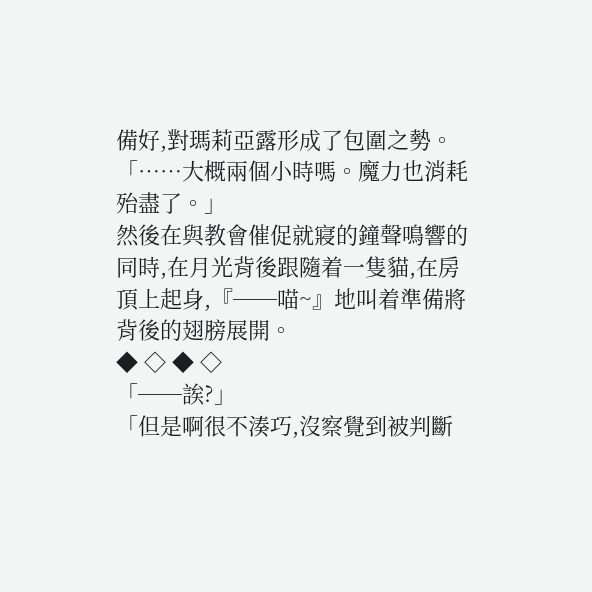備好,對瑪莉亞露形成了包圍之勢。
「⋯⋯大概兩個小時嗎。魔力也消耗殆盡了。」
然後在與教會催促就寢的鐘聲鳴響的同時,在月光背後跟隨着一隻貓,在房頂上起身,『──喵~』地叫着準備將背後的翅膀展開。
◆ ◇ ◆ ◇
「──誒?」
「但是啊很不湊巧,沒察覺到被判斷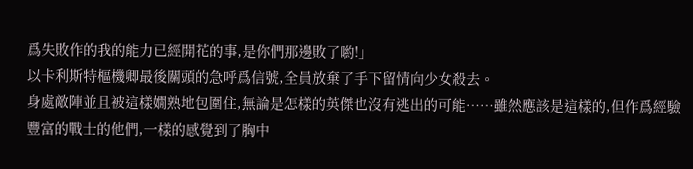爲失敗作的我的能力已經開花的事,是你們那邊敗了喲!」
以卡利斯特樞機卿最後關頭的急呼爲信號,全員放棄了手下留情向少女殺去。
身處敵陣並且被這樣嫺熟地包圍住,無論是怎樣的英傑也沒有逃出的可能⋯⋯雖然應該是這樣的,但作爲經驗豐富的戰士的他們,一樣的感覺到了胸中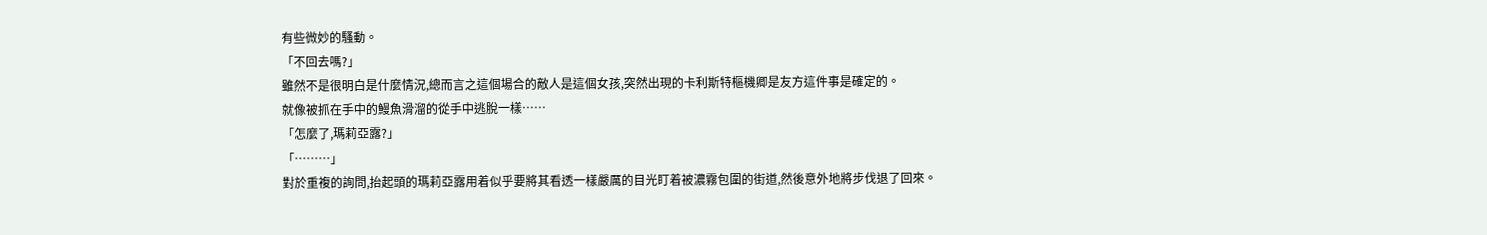有些微妙的騷動。
「不回去嗎?」
雖然不是很明白是什麼情況,總而言之這個場合的敵人是這個女孩,突然出現的卡利斯特樞機卿是友方這件事是確定的。
就像被抓在手中的鰻魚滑溜的從手中逃脫一樣⋯⋯
「怎麼了,瑪莉亞露?」
「⋯⋯⋯」
對於重複的詢問,抬起頭的瑪莉亞露用着似乎要將其看透一樣嚴厲的目光盯着被濃霧包圍的街道,然後意外地將步伐退了回來。